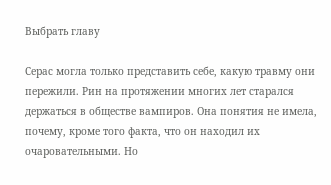Выбрать главу

Серас могла только представить себе, какую травму они пережили. Рин на протяжении многих лет старался держаться в обществе вампиров. Она понятия не имела, почему, кроме того факта, что он находил их очаровательными. Но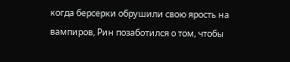когда берсерки обрушили свою ярость на вампиров, Рин позаботился о том, чтобы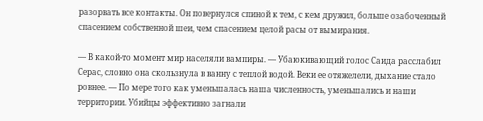разорвать все контакты. Он повернулся спиной к тем, с кем дружил, больше озабоченный спасением собственной шеи, чем спасением целой расы от вымирания.

— В какой-то момент мир населяли вампиры. — Убаюкивающий голос Саида расслабил Серас, словно она скользнула в ванну с теплой водой. Веки ее отяжелели, дыхание стало ровнее. — По мере того как уменьшалась наша численность, уменьшались и наши территории. Убийцы эффективно загнали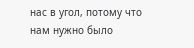нас в угол, потому что нам нужно было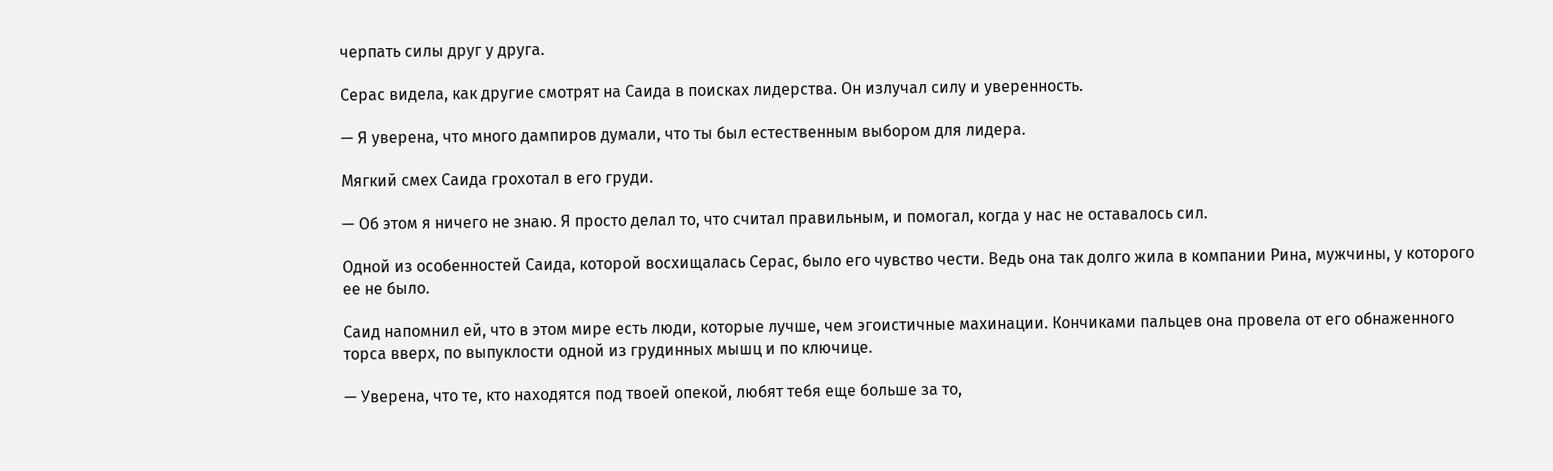черпать силы друг у друга.

Серас видела, как другие смотрят на Саида в поисках лидерства. Он излучал силу и уверенность.

— Я уверена, что много дампиров думали, что ты был естественным выбором для лидера.

Мягкий смех Саида грохотал в его груди.

— Об этом я ничего не знаю. Я просто делал то, что считал правильным, и помогал, когда у нас не оставалось сил.

Одной из особенностей Саида, которой восхищалась Серас, было его чувство чести. Ведь она так долго жила в компании Рина, мужчины, у которого ее не было.

Саид напомнил ей, что в этом мире есть люди, которые лучше, чем эгоистичные махинации. Кончиками пальцев она провела от его обнаженного торса вверх, по выпуклости одной из грудинных мышц и по ключице.

— Уверена, что те, кто находятся под твоей опекой, любят тебя еще больше за то,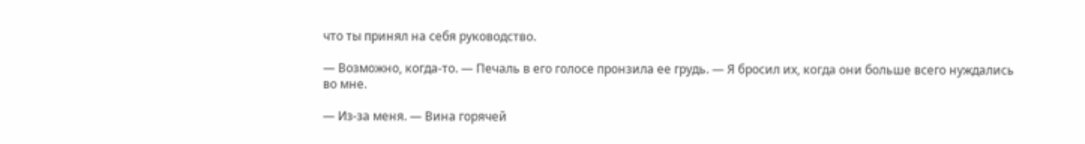что ты принял на себя руководство.

— Возможно, когда-то. — Печаль в его голосе пронзила ее грудь. — Я бросил их, когда они больше всего нуждались во мне.

— Из-за меня. — Вина горячей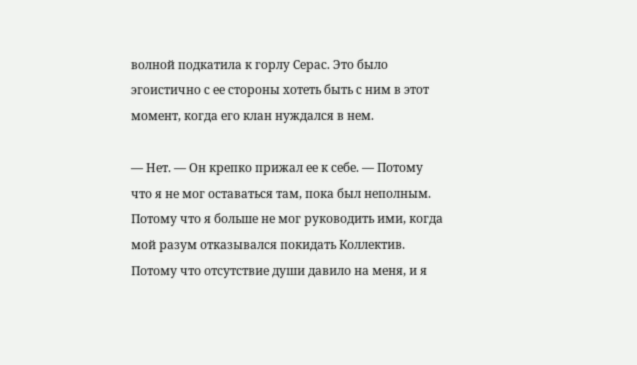волной подкатила к горлу Серас. Это было эгоистично с ее стороны хотеть быть с ним в этот момент, когда его клан нуждался в нем.

— Нет. — Он крепко прижал ее к себе. — Потому что я не мог оставаться там, пока был неполным. Потому что я больше не мог руководить ими, когда мой разум отказывался покидать Коллектив. Потому что отсутствие души давило на меня, и я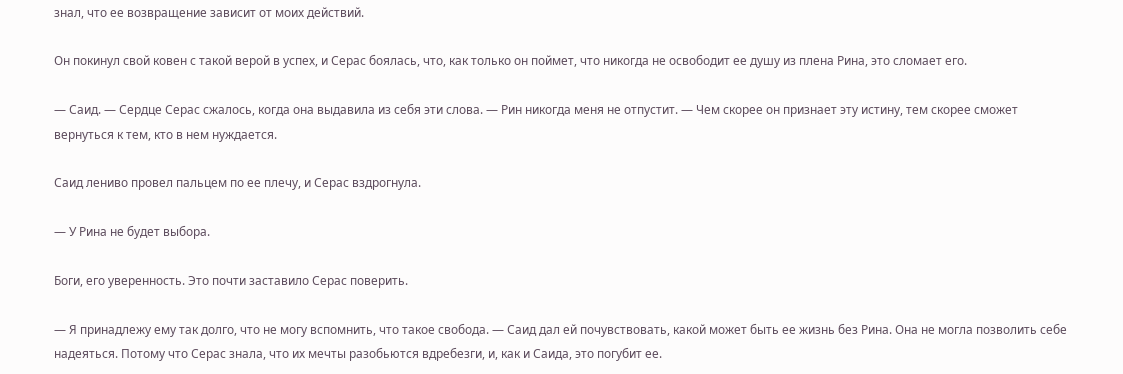знал, что ее возвращение зависит от моих действий.

Он покинул свой ковен с такой верой в успех, и Серас боялась, что, как только он поймет, что никогда не освободит ее душу из плена Рина, это сломает его.

— Саид. — Сердце Серас сжалось, когда она выдавила из себя эти слова. — Рин никогда меня не отпустит. — Чем скорее он признает эту истину, тем скорее сможет вернуться к тем, кто в нем нуждается.

Саид лениво провел пальцем по ее плечу, и Серас вздрогнула.

— У Рина не будет выбора.

Боги, его уверенность. Это почти заставило Серас поверить.

— Я принадлежу ему так долго, что не могу вспомнить, что такое свобода. — Саид дал ей почувствовать, какой может быть ее жизнь без Рина. Она не могла позволить себе надеяться. Потому что Серас знала, что их мечты разобьются вдребезги, и, как и Саида, это погубит ее.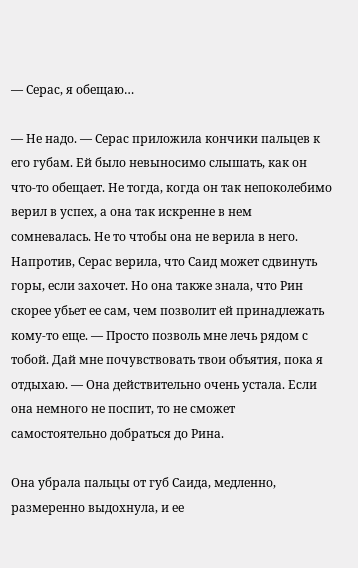— Серас, я обещаю…

— Не надо. — Серас приложила кончики пальцев к его губам. Ей было невыносимо слышать, как он что-то обещает. Не тогда, когда он так непоколебимо верил в успех, а она так искренне в нем сомневалась. Не то чтобы она не верила в него. Напротив, Серас верила, что Саид может сдвинуть горы, если захочет. Но она также знала, что Рин скорее убьет ее сам, чем позволит ей принадлежать кому-то еще. — Просто позволь мне лечь рядом с тобой. Дай мне почувствовать твои объятия, пока я отдыхаю. — Она действительно очень устала. Если она немного не поспит, то не сможет самостоятельно добраться до Рина.

Она убрала пальцы от губ Саида, медленно, размеренно выдохнула, и ее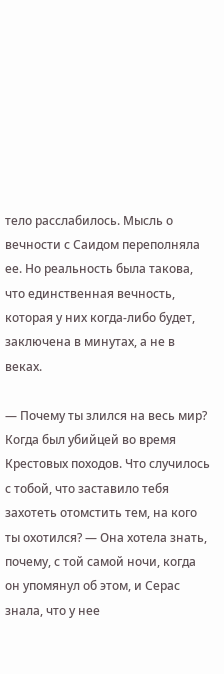тело расслабилось. Мысль о вечности с Саидом переполняла ее. Но реальность была такова, что единственная вечность, которая у них когда-либо будет, заключена в минутах, а не в веках.

— Почему ты злился на весь мир? Когда был убийцей во время Крестовых походов. Что случилось с тобой, что заставило тебя захотеть отомстить тем, на кого ты охотился? — Она хотела знать, почему, с той самой ночи, когда он упомянул об этом, и Серас знала, что у нее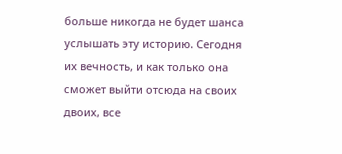больше никогда не будет шанса услышать эту историю. Сегодня их вечность, и как только она сможет выйти отсюда на своих двоих, все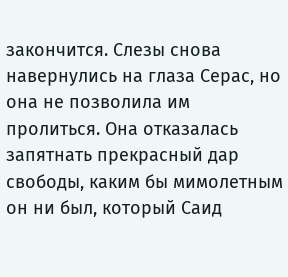закончится. Слезы снова навернулись на глаза Серас, но она не позволила им пролиться. Она отказалась запятнать прекрасный дар свободы, каким бы мимолетным он ни был, который Саид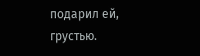подарил ей, грустью.